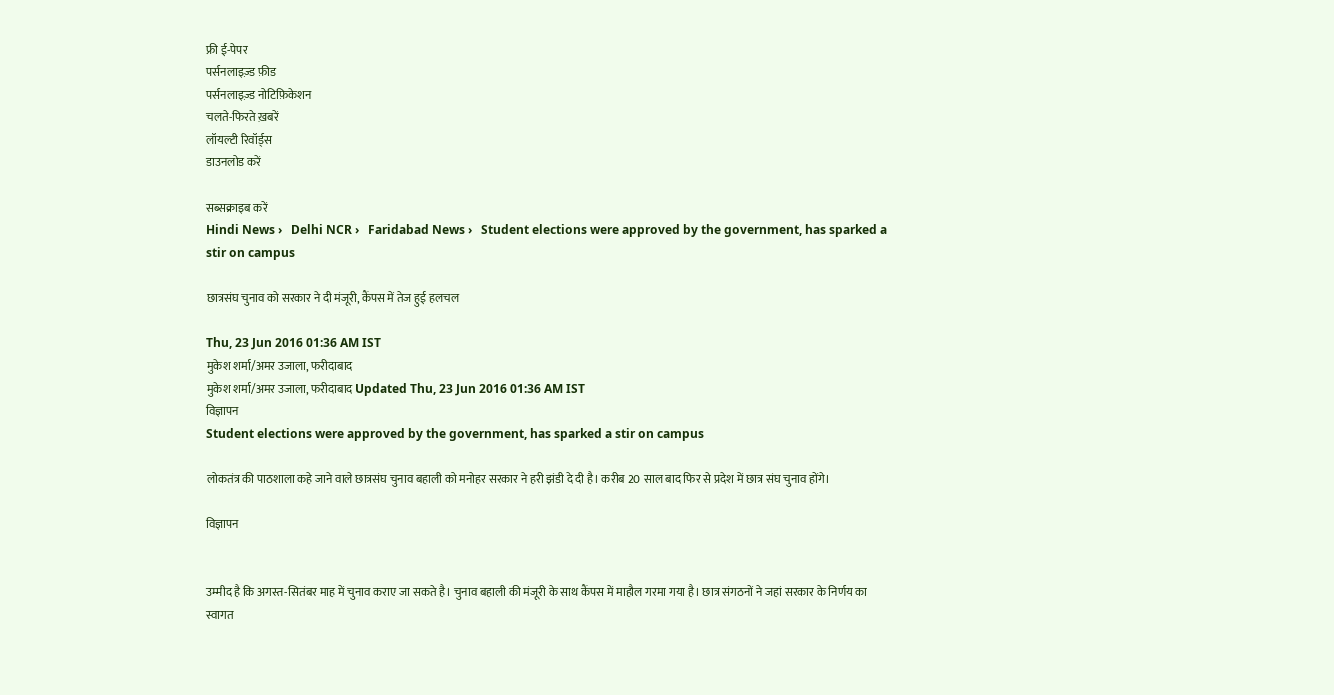फ्री ई-पेपर
पर्सनलाइज़्ड फ़ीड
पर्सनलाइज़्ड नोटिफ़िकेशन
चलते-फिरते ख़बरें
लॉयल्टी रिवॉर्ड्स
डाउनलोड करें

सब्सक्राइब करें
Hindi News ›   Delhi NCR ›   Faridabad News ›   Student elections were approved by the government, has sparked a stir on campus

छात्रसंघ चुनाव को सरकार ने दी मंजूरी, कैंपस में तेज हुई हलचल

Thu, 23 Jun 2016 01:36 AM IST
मुकेश शर्मा/अमर उजाला, फरीदाबाद
मुकेश शर्मा/अमर उजाला, फरीदाबाद Updated Thu, 23 Jun 2016 01:36 AM IST
विज्ञापन
Student elections were approved by the government, has sparked a stir on campus

लोकतंत्र की पाठशाला कहे जाने वाले छात्रसंघ चुनाव बहाली को मनोहर सरकार ने हरी झंडी दे दी है। करीब 20 साल बाद फिर से प्रदेश में छात्र संघ चुनाव होंगे।

विज्ञापन


उम्मीद है कि अगस्त-सितंबर माह में चुनाव कराए जा सकते है। चुनाव बहाली की मंजूरी के साथ कैंपस में माहौल गरमा गया है। छात्र संगठनों ने जहां सरकार के निर्णय का स्वागत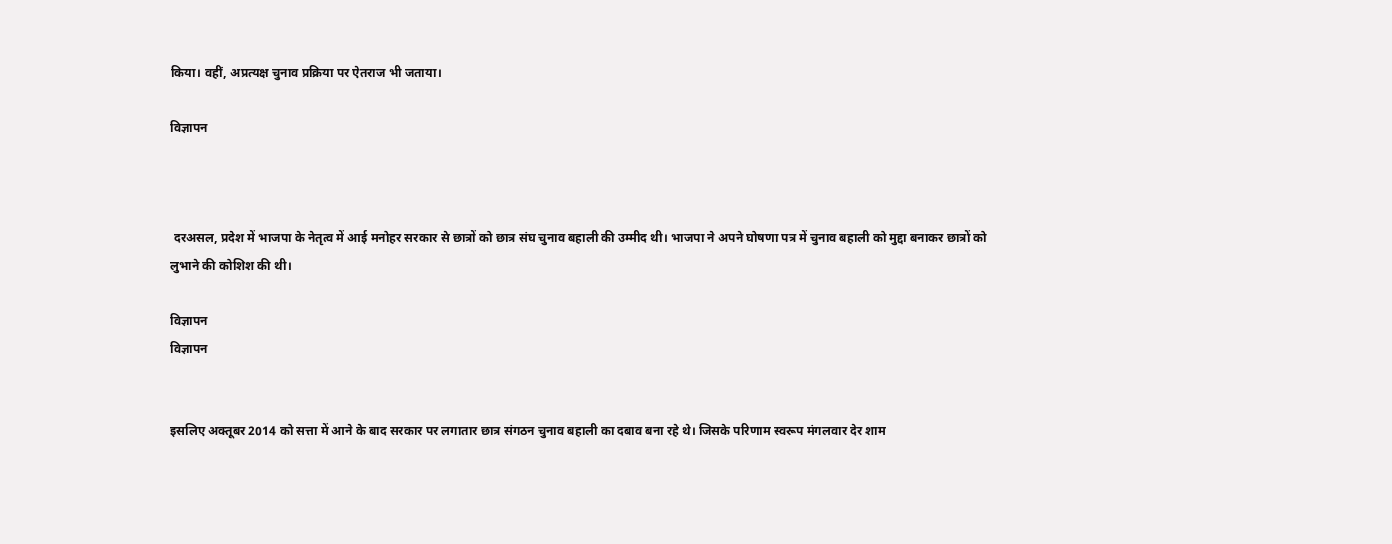किया। वहीं, अप्रत्यक्ष चुनाव प्रक्रिया पर ऐतराज भी जताया।

विज्ञापन



 दरअसल, प्रदेश में भाजपा के नेतृत्व में आई मनोहर सरकार से छात्रों को छात्र संघ चुनाव बहाली की उम्मीद थी। भाजपा ने अपने घोषणा पत्र में चुनाव बहाली को मुद्दा बनाकर छात्रों को लुभाने की कोशिश की थी।

विज्ञापन
विज्ञापन


इसलिए अक्तूबर 2014 को सत्ता में आने के बाद सरकार पर लगातार छात्र संगठन चुनाव बहाली का दबाव बना रहे थे। जिसके परिणाम स्वरूप मंगलवार देर शाम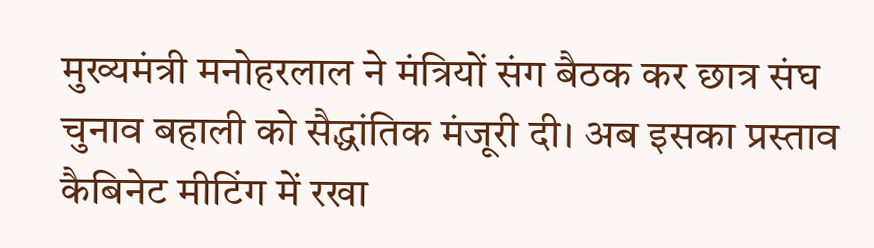मुख्यमंत्री मनोहरलाल ने मंत्रियों संग बैठक कर छात्र संघ चुनाव बहाली को सैद्धांतिक मंजूरी दी। अब इसका प्रस्ताव कैबिनेट मीटिंग में रखा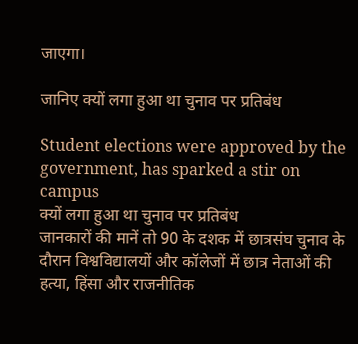जाएगा।

जानिए क्यों लगा हुआ था चुनाव पर प्रतिबंध

Student elections were approved by the government, has sparked a stir on campus
क्यों लगा हुआ था चुनाव पर प्रतिबंध
जानकारों की मानें तो 90 के दशक में छात्रसंघ चुनाव के दौरान विश्वविद्यालयों और कॉलेजों में छात्र नेताओं की हत्या, हिंसा और राजनीतिक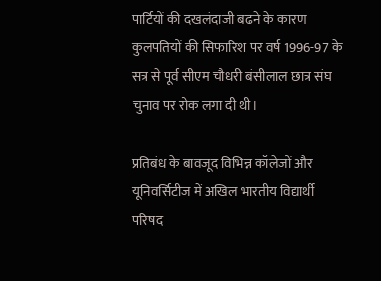पार्टियों की दखलंदाजी बढने के कारण कुलपतियों की सिफारिश पर वर्ष 1996-97 के सत्र से पूर्व सीएम चौधरी बंसीलाल छात्र संघ चुनाव पर रोक लगा दी थी।

प्रतिबंध के बावजूद विभिन्न कॉलेजों और यूनिवर्सिटीज में अखिल भारतीय विद्यार्थी परिषद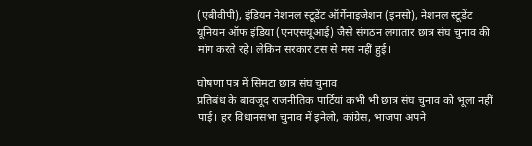(एबीवीपी), इंडियन नेशनल स्टूडेंट ऑर्गेनाइजेशन (इनसो), नेशनल स्टूडेंट यूनियन ऑफ इंडिया (एनएसयूआई) जैसे संगठन लगातार छात्र संघ चुनाव की मांग करते रहे। लेकिन सरकार टस से मस नहीं हुई।

घोषणा पत्र में सिमटा छात्र संघ चुनाव
प्रतिबंध के बावजूद राजनीतिक पार्टियां कभी भी छात्र संघ चुनाव को भूला नहीं पाई। हर विधानसभा चुनाव में इनेलो, कांग्रेस, भाजपा अपने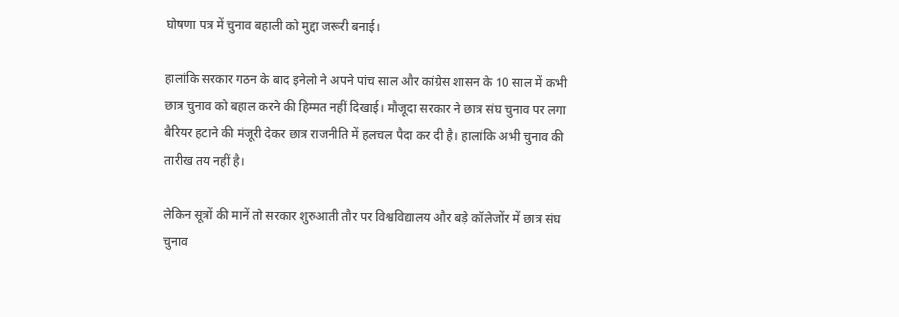घोषणा पत्र में चुनाव बहाली को मुद्दा जरूरी बनाई।

हालांकि सरकार गठन के बाद इनेलो ने अपने पांच साल और कांग्रेस शासन के 10 साल में कभी छात्र चुनाव को बहाल करने की हिम्मत नहीं दिखाई। मौजूदा सरकार ने छात्र संघ चुनाव पर लगा बैरियर हटाने की मंजूरी देकर छात्र राजनीति में हलचल पैदा कर दी है। हालांकि अभी चुनाव की तारीख तय नहीं है।

लेकिन सूत्रों की मानें तो सरकार शुरुआती तौर पर विश्वविद्यालय और बड़े कॉलेजोंर में छात्र संघ चुनाव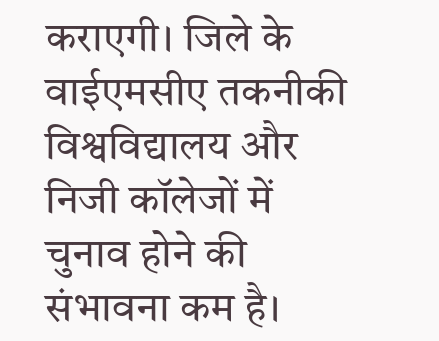कराएगी। जिले के वाईएमसीए तकनीकी विश्वविद्यालय और निजी कॉलेजों में चुनाव होने की संभावना कम है।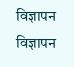विज्ञापन
विज्ञापन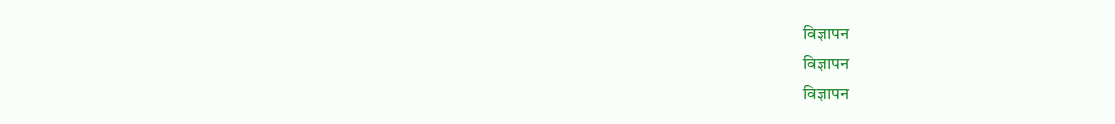विज्ञापन
विज्ञापन
विज्ञापन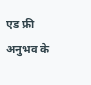एड फ्री अनुभव के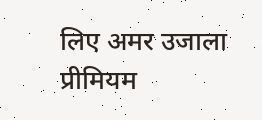लिए अमर उजाला प्रीमियम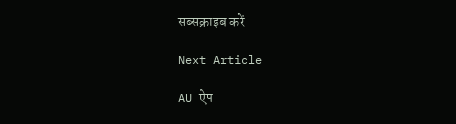सब्सक्राइब करें

Next Article

AU ऐप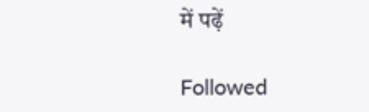में पढ़ें

Followed